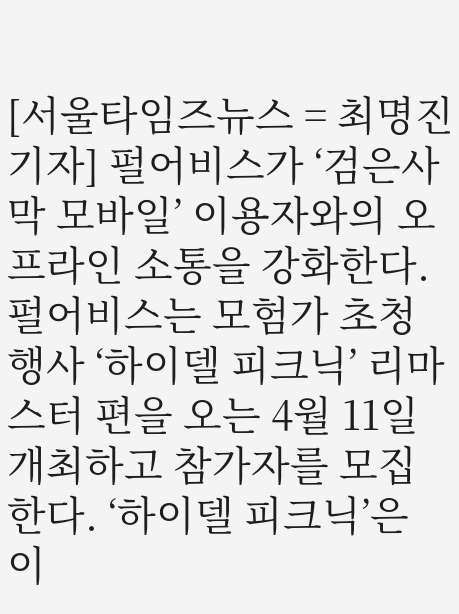[서울타임즈뉴스 = 최명진 기자] 펄어비스가 ‘검은사막 모바일’ 이용자와의 오프라인 소통을 강화한다. 펄어비스는 모험가 초청 행사 ‘하이델 피크닉’ 리마스터 편을 오는 4월 11일 개최하고 참가자를 모집한다. ‘하이델 피크닉’은 이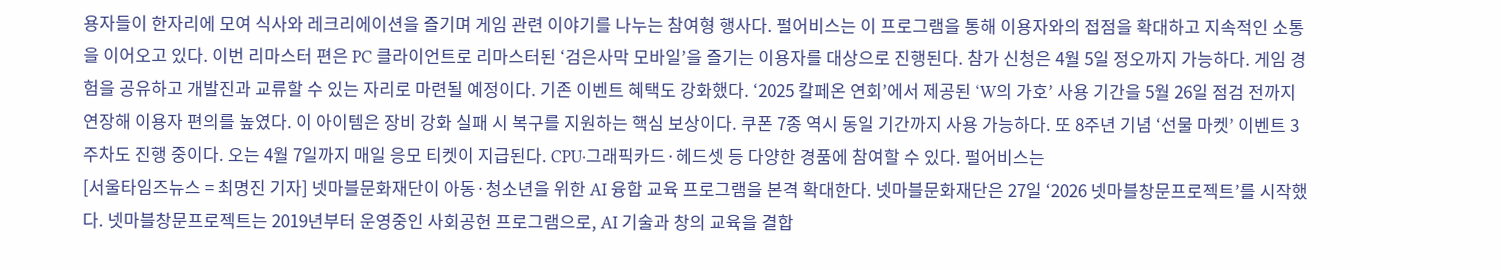용자들이 한자리에 모여 식사와 레크리에이션을 즐기며 게임 관련 이야기를 나누는 참여형 행사다. 펄어비스는 이 프로그램을 통해 이용자와의 접점을 확대하고 지속적인 소통을 이어오고 있다. 이번 리마스터 편은 PC 클라이언트로 리마스터된 ‘검은사막 모바일’을 즐기는 이용자를 대상으로 진행된다. 참가 신청은 4월 5일 정오까지 가능하다. 게임 경험을 공유하고 개발진과 교류할 수 있는 자리로 마련될 예정이다. 기존 이벤트 혜택도 강화했다. ‘2025 칼페온 연회’에서 제공된 ‘W의 가호’ 사용 기간을 5월 26일 점검 전까지 연장해 이용자 편의를 높였다. 이 아이템은 장비 강화 실패 시 복구를 지원하는 핵심 보상이다. 쿠폰 7종 역시 동일 기간까지 사용 가능하다. 또 8주년 기념 ‘선물 마켓’ 이벤트 3주차도 진행 중이다. 오는 4월 7일까지 매일 응모 티켓이 지급된다. CPU·그래픽카드·헤드셋 등 다양한 경품에 참여할 수 있다. 펄어비스는
[서울타임즈뉴스 = 최명진 기자] 넷마블문화재단이 아동·청소년을 위한 AI 융합 교육 프로그램을 본격 확대한다. 넷마블문화재단은 27일 ‘2026 넷마블창문프로젝트’를 시작했다. 넷마블창문프로젝트는 2019년부터 운영중인 사회공헌 프로그램으로, AI 기술과 창의 교육을 결합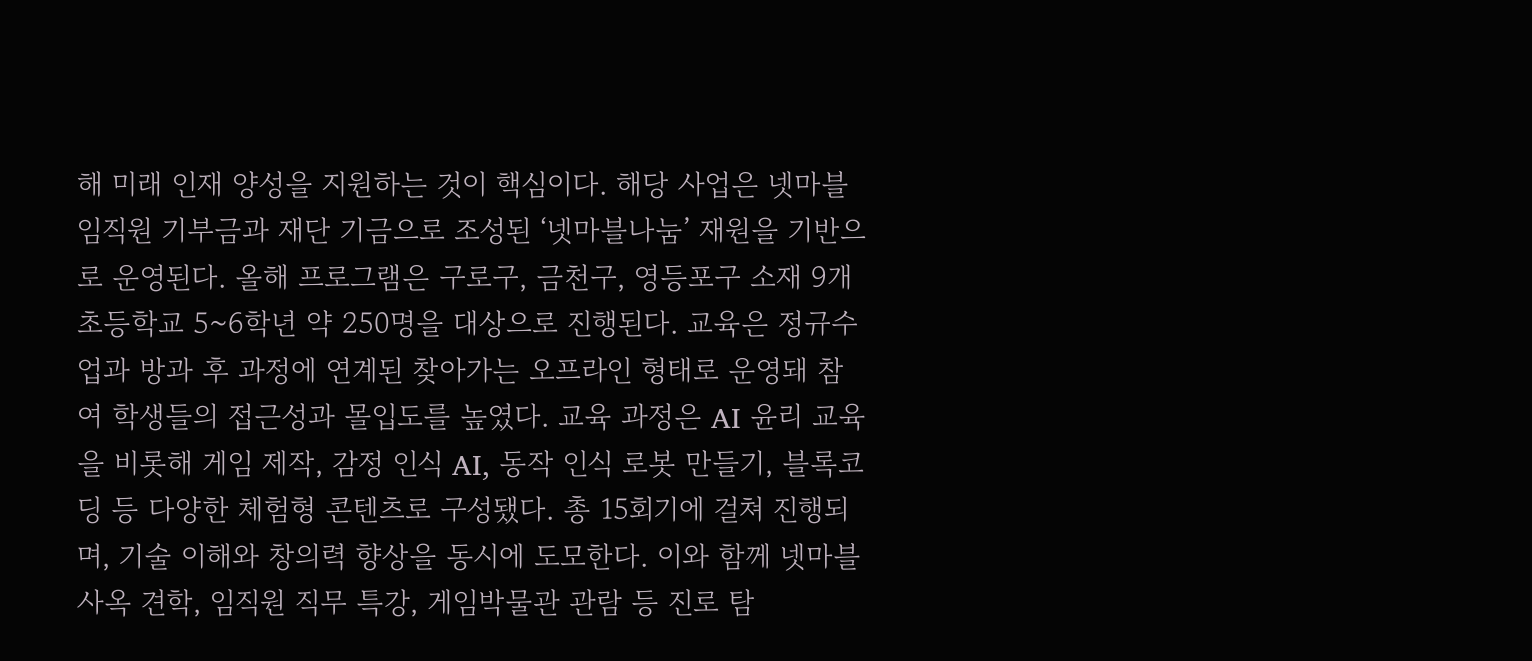해 미래 인재 양성을 지원하는 것이 핵심이다. 해당 사업은 넷마블 임직원 기부금과 재단 기금으로 조성된 ‘넷마블나눔’ 재원을 기반으로 운영된다. 올해 프로그램은 구로구, 금천구, 영등포구 소재 9개 초등학교 5~6학년 약 250명을 대상으로 진행된다. 교육은 정규수업과 방과 후 과정에 연계된 찾아가는 오프라인 형태로 운영돼 참여 학생들의 접근성과 몰입도를 높였다. 교육 과정은 AI 윤리 교육을 비롯해 게임 제작, 감정 인식 AI, 동작 인식 로봇 만들기, 블록코딩 등 다양한 체험형 콘텐츠로 구성됐다. 총 15회기에 걸쳐 진행되며, 기술 이해와 창의력 향상을 동시에 도모한다. 이와 함께 넷마블 사옥 견학, 임직원 직무 특강, 게임박물관 관람 등 진로 탐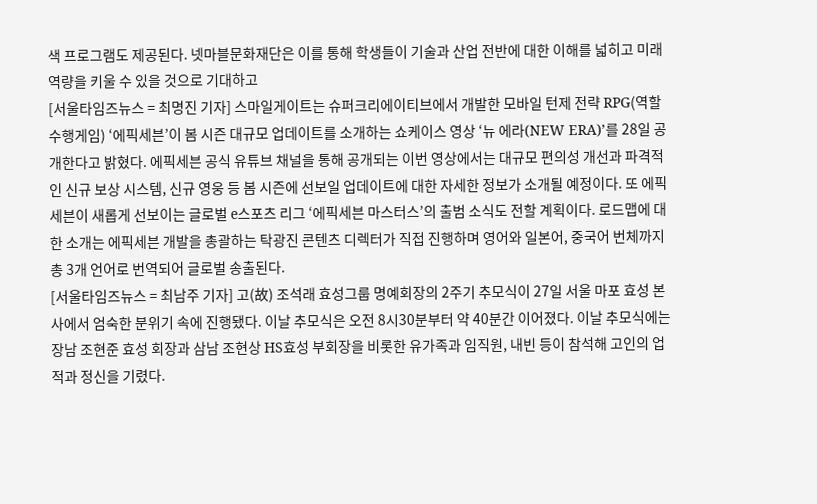색 프로그램도 제공된다. 넷마블문화재단은 이를 통해 학생들이 기술과 산업 전반에 대한 이해를 넓히고 미래 역량을 키울 수 있을 것으로 기대하고
[서울타임즈뉴스 = 최명진 기자] 스마일게이트는 슈퍼크리에이티브에서 개발한 모바일 턴제 전략 RPG(역할수행게임) ‘에픽세븐’이 봄 시즌 대규모 업데이트를 소개하는 쇼케이스 영상 ‘뉴 에라(NEW ERA)’를 28일 공개한다고 밝혔다. 에픽세븐 공식 유튜브 채널을 통해 공개되는 이번 영상에서는 대규모 편의성 개선과 파격적인 신규 보상 시스템, 신규 영웅 등 봄 시즌에 선보일 업데이트에 대한 자세한 정보가 소개될 예정이다. 또 에픽세븐이 새롭게 선보이는 글로벌 e스포츠 리그 ‘에픽세븐 마스터스’의 출범 소식도 전할 계획이다. 로드맵에 대한 소개는 에픽세븐 개발을 총괄하는 탁광진 콘텐츠 디렉터가 직접 진행하며 영어와 일본어, 중국어 번체까지 총 3개 언어로 번역되어 글로벌 송출된다.
[서울타임즈뉴스 = 최남주 기자] 고(故) 조석래 효성그룹 명예회장의 2주기 추모식이 27일 서울 마포 효성 본사에서 엄숙한 분위기 속에 진행됐다. 이날 추모식은 오전 8시30분부터 약 40분간 이어졌다. 이날 추모식에는 장남 조현준 효성 회장과 삼남 조현상 HS효성 부회장을 비롯한 유가족과 임직원, 내빈 등이 참석해 고인의 업적과 정신을 기렸다.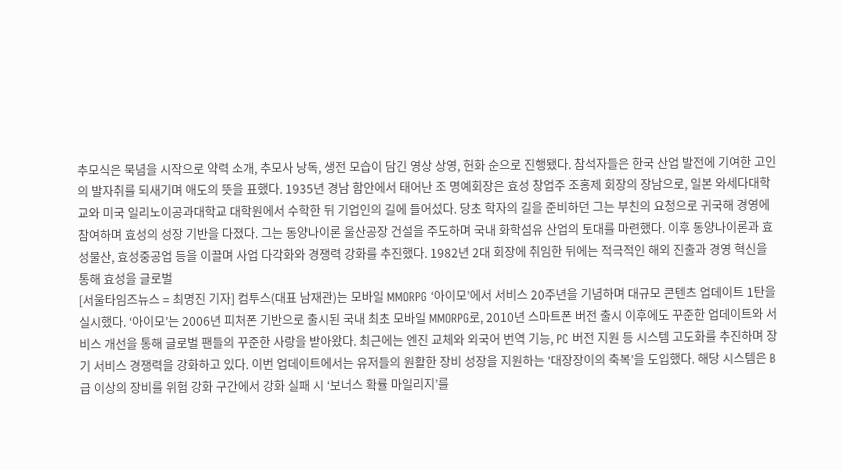추모식은 묵념을 시작으로 약력 소개, 추모사 낭독, 생전 모습이 담긴 영상 상영, 헌화 순으로 진행됐다. 참석자들은 한국 산업 발전에 기여한 고인의 발자취를 되새기며 애도의 뜻을 표했다. 1935년 경남 함안에서 태어난 조 명예회장은 효성 창업주 조홍제 회장의 장남으로, 일본 와세다대학교와 미국 일리노이공과대학교 대학원에서 수학한 뒤 기업인의 길에 들어섰다. 당초 학자의 길을 준비하던 그는 부친의 요청으로 귀국해 경영에 참여하며 효성의 성장 기반을 다졌다. 그는 동양나이론 울산공장 건설을 주도하며 국내 화학섬유 산업의 토대를 마련했다. 이후 동양나이론과 효성물산, 효성중공업 등을 이끌며 사업 다각화와 경쟁력 강화를 추진했다. 1982년 2대 회장에 취임한 뒤에는 적극적인 해외 진출과 경영 혁신을 통해 효성을 글로벌
[서울타임즈뉴스 = 최명진 기자] 컴투스(대표 남재관)는 모바일 MMORPG ‘아이모’에서 서비스 20주년을 기념하며 대규모 콘텐츠 업데이트 1탄을 실시했다. ‘아이모’는 2006년 피처폰 기반으로 출시된 국내 최초 모바일 MMORPG로, 2010년 스마트폰 버전 출시 이후에도 꾸준한 업데이트와 서비스 개선을 통해 글로벌 팬들의 꾸준한 사랑을 받아왔다. 최근에는 엔진 교체와 외국어 번역 기능, PC 버전 지원 등 시스템 고도화를 추진하며 장기 서비스 경쟁력을 강화하고 있다. 이번 업데이트에서는 유저들의 원활한 장비 성장을 지원하는 ‘대장장이의 축복’을 도입했다. 해당 시스템은 B급 이상의 장비를 위험 강화 구간에서 강화 실패 시 ‘보너스 확률 마일리지’를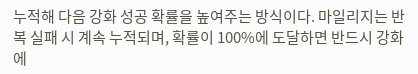누적해 다음 강화 성공 확률을 높여주는 방식이다. 마일리지는 반복 실패 시 계속 누적되며, 확률이 100%에 도달하면 반드시 강화에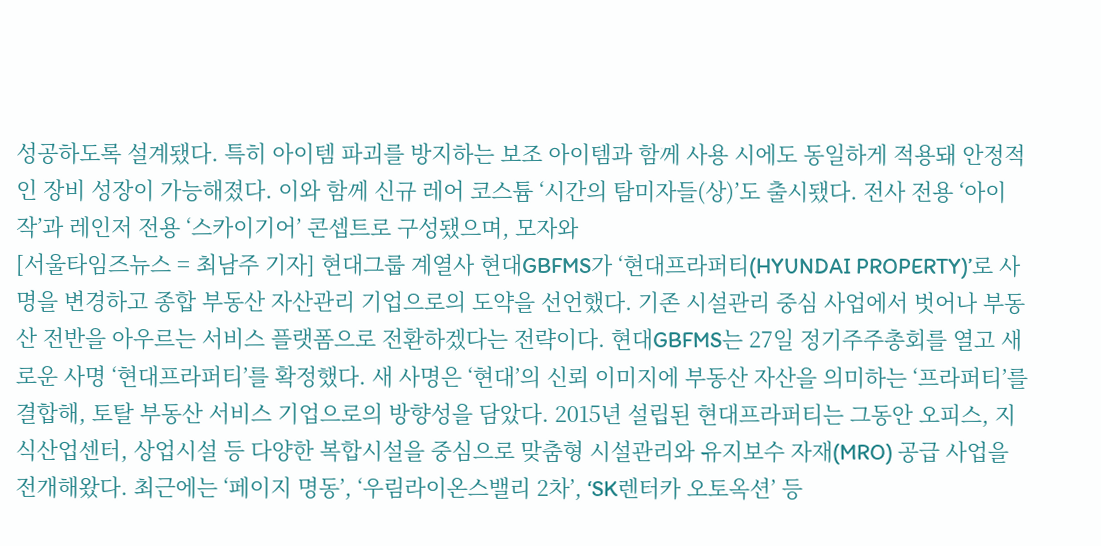성공하도록 설계됐다. 특히 아이템 파괴를 방지하는 보조 아이템과 함께 사용 시에도 동일하게 적용돼 안정적인 장비 성장이 가능해졌다. 이와 함께 신규 레어 코스튬 ‘시간의 탐미자들(상)’도 출시됐다. 전사 전용 ‘아이작’과 레인저 전용 ‘스카이기어’ 콘셉트로 구성됐으며, 모자와
[서울타임즈뉴스 = 최남주 기자] 현대그룹 계열사 현대GBFMS가 ‘현대프라퍼티(HYUNDAI PROPERTY)’로 사명을 변경하고 종합 부동산 자산관리 기업으로의 도약을 선언했다. 기존 시설관리 중심 사업에서 벗어나 부동산 전반을 아우르는 서비스 플랫폼으로 전환하겠다는 전략이다. 현대GBFMS는 27일 정기주주총회를 열고 새로운 사명 ‘현대프라퍼티’를 확정했다. 새 사명은 ‘현대’의 신뢰 이미지에 부동산 자산을 의미하는 ‘프라퍼티’를 결합해, 토탈 부동산 서비스 기업으로의 방향성을 담았다. 2015년 설립된 현대프라퍼티는 그동안 오피스, 지식산업센터, 상업시설 등 다양한 복합시설을 중심으로 맞춤형 시설관리와 유지보수 자재(MRO) 공급 사업을 전개해왔다. 최근에는 ‘페이지 명동’, ‘우림라이온스밸리 2차’, ‘SK렌터카 오토옥션’ 등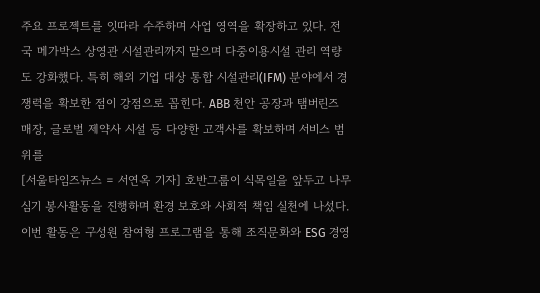주요 프로젝트를 잇따라 수주하며 사업 영역을 확장하고 있다. 전국 메가박스 상영관 시설관리까지 맡으며 다중이용시설 관리 역량도 강화했다. 특히 해외 기업 대상 통합 시설관리(IFM) 분야에서 경쟁력을 확보한 점이 강점으로 꼽힌다. ABB 천안 공장과 탬버린즈 매장, 글로벌 제약사 시설 등 다양한 고객사를 확보하며 서비스 범위를
[서울타임즈뉴스 = 서연옥 기자] 호반그룹이 식목일을 앞두고 나무심기 봉사활동을 진행하며 환경 보호와 사회적 책임 실천에 나섰다. 이번 활동은 구성원 참여형 프로그램을 통해 조직문화와 ESG 경영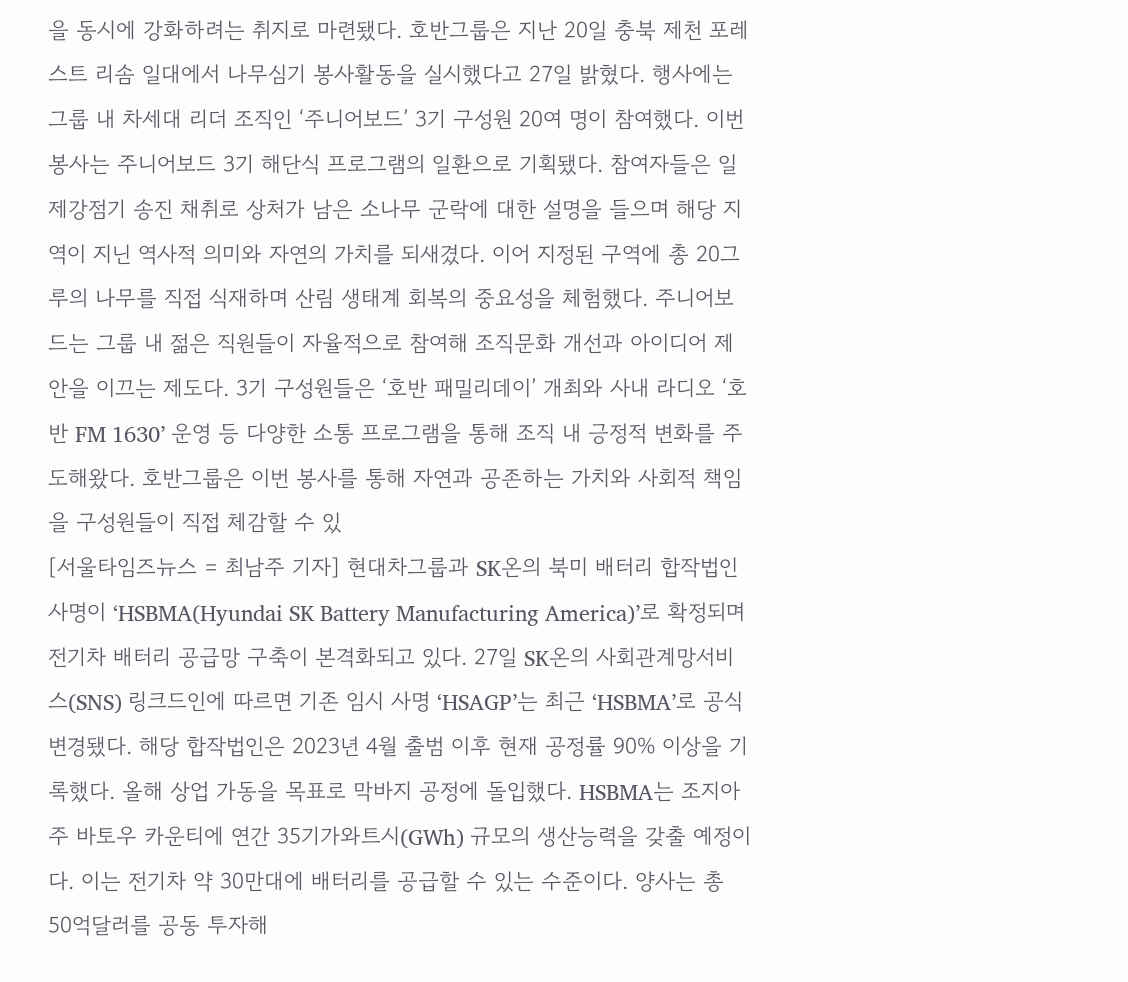을 동시에 강화하려는 취지로 마련됐다. 호반그룹은 지난 20일 충북 제천 포레스트 리솜 일대에서 나무심기 봉사활동을 실시했다고 27일 밝혔다. 행사에는 그룹 내 차세대 리더 조직인 ‘주니어보드’ 3기 구성원 20여 명이 참여했다. 이번 봉사는 주니어보드 3기 해단식 프로그램의 일환으로 기획됐다. 참여자들은 일제강점기 송진 채취로 상처가 남은 소나무 군락에 대한 설명을 들으며 해당 지역이 지닌 역사적 의미와 자연의 가치를 되새겼다. 이어 지정된 구역에 총 20그루의 나무를 직접 식재하며 산림 생태계 회복의 중요성을 체험했다. 주니어보드는 그룹 내 젊은 직원들이 자율적으로 참여해 조직문화 개선과 아이디어 제안을 이끄는 제도다. 3기 구성원들은 ‘호반 패밀리데이’ 개최와 사내 라디오 ‘호반 FM 1630’ 운영 등 다양한 소통 프로그램을 통해 조직 내 긍정적 변화를 주도해왔다. 호반그룹은 이번 봉사를 통해 자연과 공존하는 가치와 사회적 책임을 구성원들이 직접 체감할 수 있
[서울타임즈뉴스 = 최남주 기자] 현대차그룹과 SK온의 북미 배터리 합작법인 사명이 ‘HSBMA(Hyundai SK Battery Manufacturing America)’로 확정되며 전기차 배터리 공급망 구축이 본격화되고 있다. 27일 SK온의 사회관계망서비스(SNS) 링크드인에 따르면 기존 임시 사명 ‘HSAGP’는 최근 ‘HSBMA’로 공식 변경됐다. 해당 합작법인은 2023년 4월 출범 이후 현재 공정률 90% 이상을 기록했다. 올해 상업 가동을 목표로 막바지 공정에 돌입했다. HSBMA는 조지아주 바토우 카운티에 연간 35기가와트시(GWh) 규모의 생산능력을 갖출 예정이다. 이는 전기차 약 30만대에 배터리를 공급할 수 있는 수준이다. 양사는 총 50억달러를 공동 투자해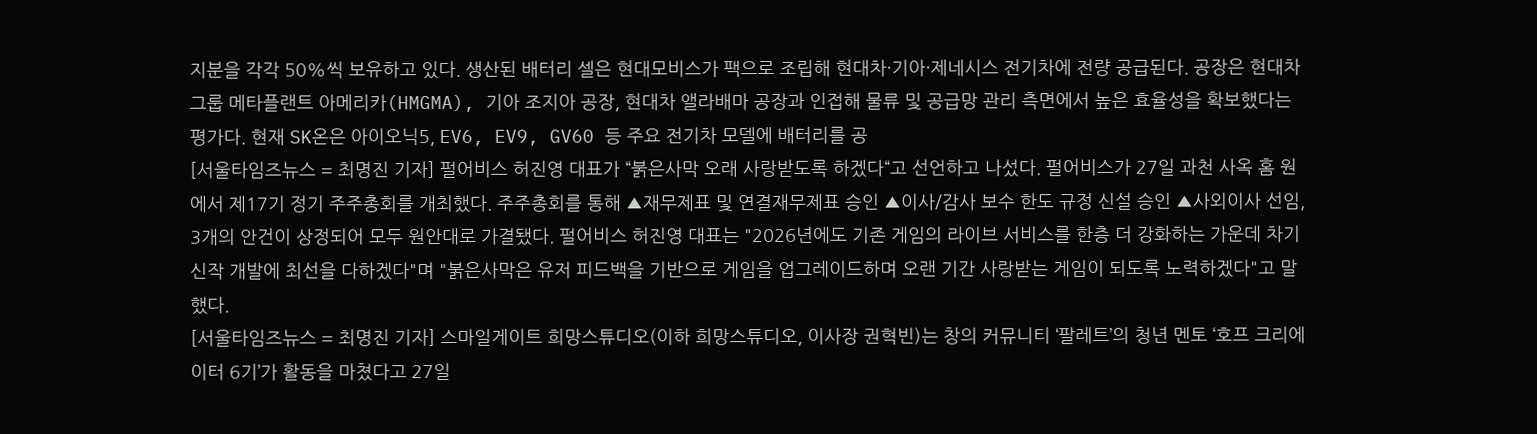지분을 각각 50%씩 보유하고 있다. 생산된 배터리 셀은 현대모비스가 팩으로 조립해 현대차·기아·제네시스 전기차에 전량 공급된다. 공장은 현대차그룹 메타플랜트 아메리카(HMGMA), 기아 조지아 공장, 현대차 앨라배마 공장과 인접해 물류 및 공급망 관리 측면에서 높은 효율성을 확보했다는 평가다. 현재 SK온은 아이오닉5, EV6, EV9, GV60 등 주요 전기차 모델에 배터리를 공
[서울타임즈뉴스 = 최명진 기자] 펄어비스 허진영 대표가 “붉은사막 오래 사랑받도록 하겠다“고 선언하고 나섰다. 펄어비스가 27일 과천 사옥 홈 원에서 제17기 정기 주주총회를 개최했다. 주주총회를 통해 ▲재무제표 및 연결재무제표 승인 ▲이사/감사 보수 한도 규정 신설 승인 ▲사외이사 선임, 3개의 안건이 상정되어 모두 원안대로 가결됐다. 펄어비스 허진영 대표는 "2026년에도 기존 게임의 라이브 서비스를 한층 더 강화하는 가운데 차기 신작 개발에 최선을 다하겠다"며 "붉은사막은 유저 피드백을 기반으로 게임을 업그레이드하며 오랜 기간 사랑받는 게임이 되도록 노력하겠다"고 말했다.
[서울타임즈뉴스 = 최명진 기자] 스마일게이트 희망스튜디오(이하 희망스튜디오, 이사장 권혁빈)는 창의 커뮤니티 ‘팔레트’의 청년 멘토 ‘호프 크리에이터 6기’가 활동을 마쳤다고 27일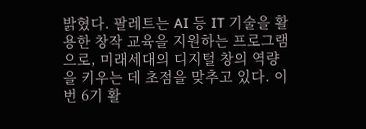밝혔다. 팔레트는 AI 등 IT 기술을 활용한 창작 교육을 지원하는 프로그램으로, 미래세대의 디지털 창의 역량을 키우는 데 초점을 맞추고 있다. 이번 6기 활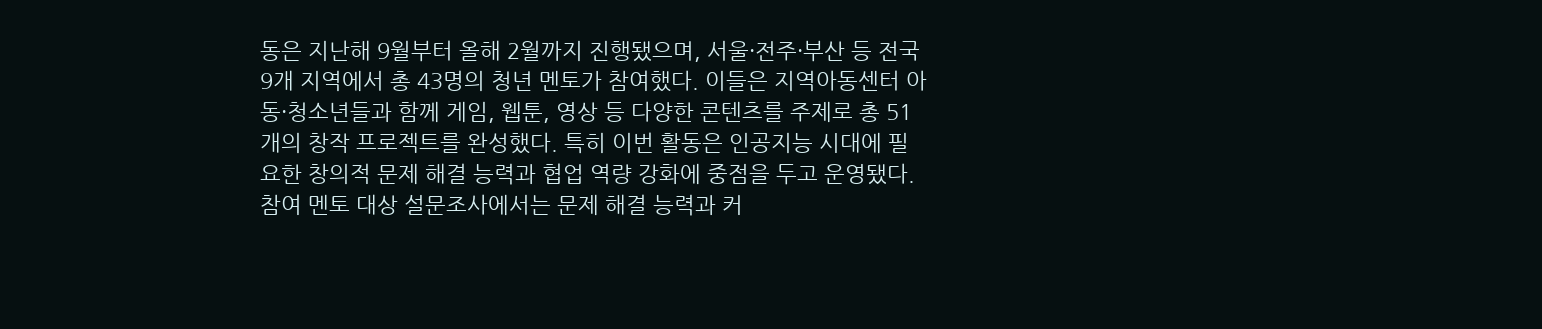동은 지난해 9월부터 올해 2월까지 진행됐으며, 서울·전주·부산 등 전국 9개 지역에서 총 43명의 청년 멘토가 참여했다. 이들은 지역아동센터 아동·청소년들과 함께 게임, 웹툰, 영상 등 다양한 콘텐츠를 주제로 총 51개의 창작 프로젝트를 완성했다. 특히 이번 활동은 인공지능 시대에 필요한 창의적 문제 해결 능력과 협업 역량 강화에 중점을 두고 운영됐다. 참여 멘토 대상 설문조사에서는 문제 해결 능력과 커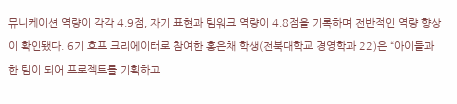뮤니케이션 역량이 각각 4.9점, 자기 표현과 팀워크 역량이 4.8점을 기록하며 전반적인 역량 향상이 확인됐다. 6기 호프 크리에이터로 참여한 홍은채 학생(전북대학교 경영학과 22)은 “아이들과 한 팀이 되어 프로젝트를 기획하고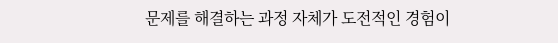문제를 해결하는 과정 자체가 도전적인 경험이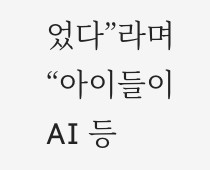었다”라며 “아이들이 AI 등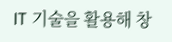IT 기술을 활용해 창